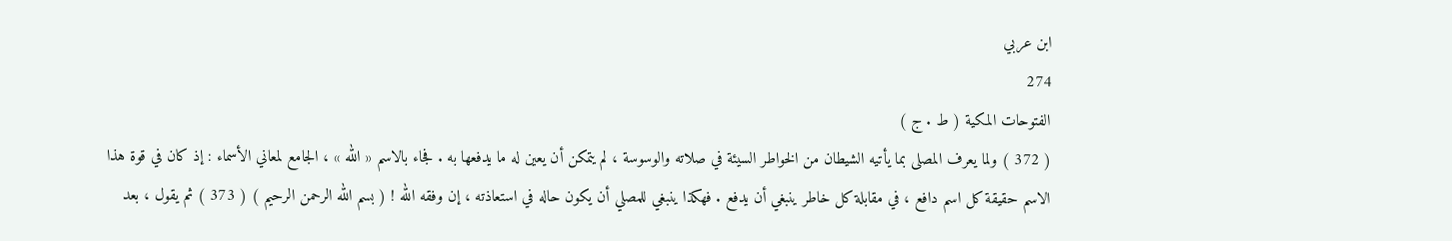ابن عربي
274
الفتوحات المكية ( ط . ج )
( 372 ) ولما يعرف المصلى بما يأتيه الشيطان من الخواطر السيئة في صلاته والوسوسة ، لم يتمكن أن يعين له ما يدفعها به . فجاء بالاسم « الله » ، الجامع لمعاني الأسماء : إذ كان في قوة هذا الاسم حقيقة كل اسم دافع ، في مقابلة كل خاطر ينبغي أن يدفع . فهكذا ينبغي للمصلي أن يكون حاله في استعاذته ، إن وفقه الله ! ( بسم الله الرحمن الرحيم ) ( 373 ) ثم يقول ، بعد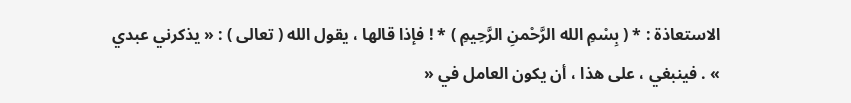الاستعاذة : * ( بِسْمِ الله الرَّحْمنِ الرَّحِيمِ ) * ! فإذا قالها ، يقول الله ( تعالى ) : « يذكرني عبدي » . فينبغي ، على هذا ، أن يكون العامل في «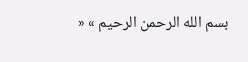بسم الله الرحمن الرحيم » «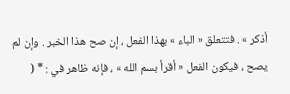أذكر » . فتتعلق « الباء » بهذا الفعل ، إن صح هذا الخبر . وإن لم يصح ، فيكون الفعل « أقرأ بسم الله » ، فإنه ظاهر في : * (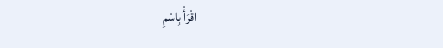اقْرَأْ بِاسْمِ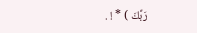رَبِّكَ ) * ! .